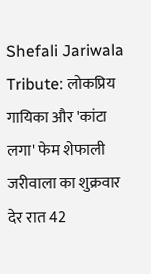Shefali Jariwala Tribute: लोकप्रिय गायिका और 'कांटा लगा' फेम शेफाली जरीवाला का शुक्रवार देर रात 42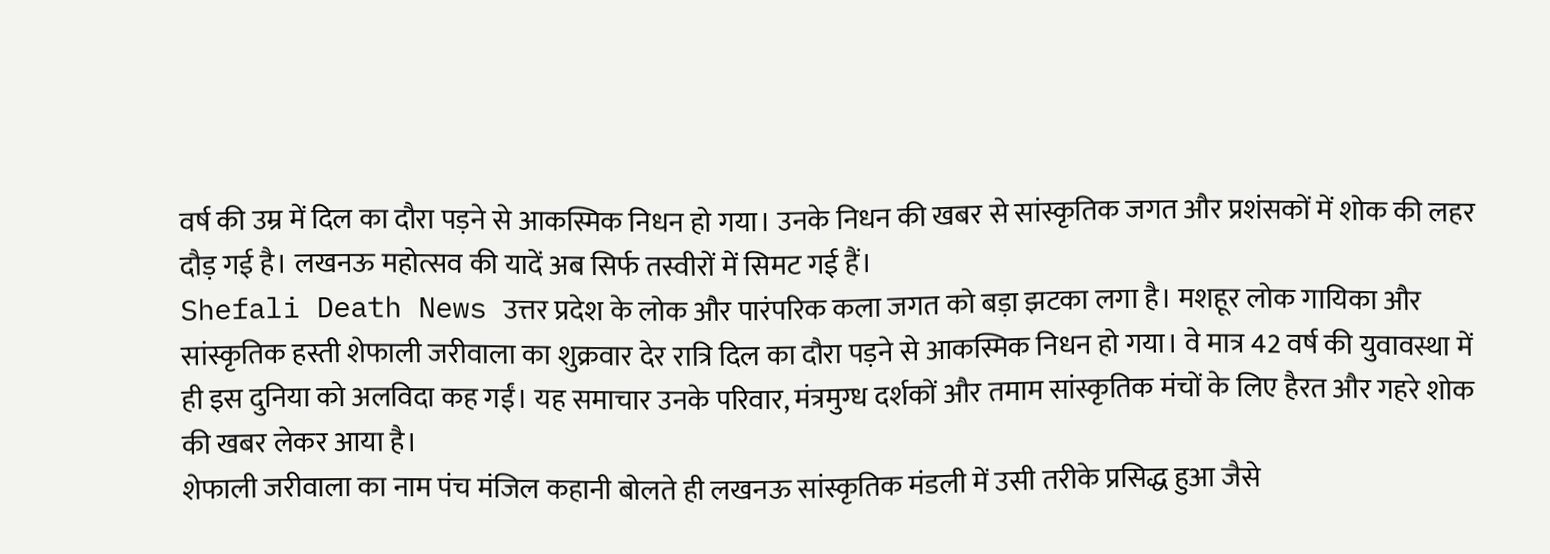वर्ष की उम्र में दिल का दौरा पड़ने से आकस्मिक निधन हो गया। उनके निधन की खबर से सांस्कृतिक जगत और प्रशंसकों में शोक की लहर दौड़ गई है। लखनऊ महोत्सव की यादें अब सिर्फ तस्वीरों में सिमट गई हैं।
Shefali Death News उत्तर प्रदेश के लोक और पारंपरिक कला जगत को बड़ा झटका लगा है। मशहूर लोक गायिका और सांस्कृतिक हस्ती शेफाली जरीवाला का शुक्रवार देर रात्रि दिल का दौरा पड़ने से आकस्मिक निधन हो गया। वे मात्र 42 वर्ष की युवावस्था में ही इस दुनिया को अलविदा कह गईं। यह समाचार उनके परिवार, मंत्रमुग्ध दर्शकों और तमाम सांस्कृतिक मंचों के लिए हैरत और गहरे शोक की खबर लेकर आया है।
शेफाली जरीवाला का नाम पंच मंजिल कहानी बोलते ही लखनऊ सांस्कृतिक मंडली में उसी तरीके प्रसिद्ध हुआ जैसे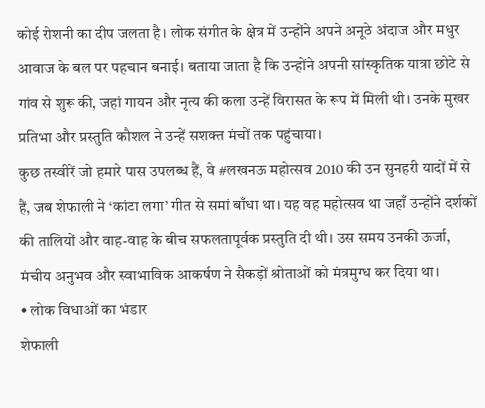कोई रोशनी का दीप जलता है। लोक संगीत के क्षेत्र में उन्होंने अपने अनूठे अंदाज और मधुर आवाज के बल पर पहचान बनाई। बताया जाता है कि उन्होंने अपनी सांस्कृतिक यात्रा छोटे से गांव से शुरू की, जहां गायन और नृत्य की कला उन्हें विरासत के रूप में मिली थी। उनके मुखर प्रतिभा और प्रस्तुति कौशल ने उन्हें सशक्त मंचों तक पहुंचाया।
कुछ तस्वीरें जो हमारे पास उपलब्ध हैं, वे #लखनऊ महोत्सव 2010 की उन सुनहरी यादों में से हैं, जब शेफाली ने ‘कांटा लगा’ गीत से समां बाँधा था। यह वह महोत्सव था जहाँ उन्होंने दर्शकों की तालियों और वाह-वाह के बीच सफलतापूर्वक प्रस्तुति दी थी। उस समय उनकी ऊर्जा, मंचीय अनुभव और स्वाभाविक आकर्षण ने सैकड़ों श्रोताओं को मंत्रमुग्ध कर दिया था।
• लोक विधाओं का भंडार
शेफाली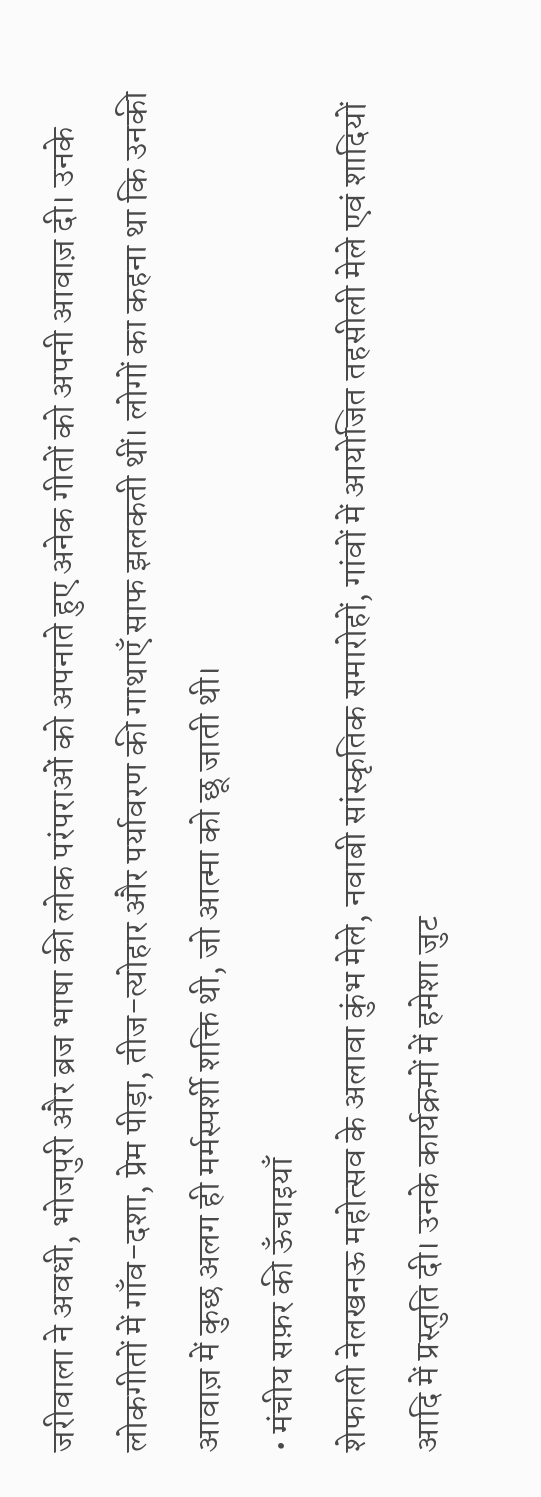जरीवाला ने अवधी, भोजपुरी और ब्रज भाषा की लोक परंपराओं को अपनाते हुए अनेक गीतों को अपनी आवाज़ दी। उनके लोकगीतों में गाँव-दशा, प्रेम पीड़ा, तीज-त्योहार और पर्यावरण की गाथाएँ साफ झलकती थीं। लोगों का कहना था कि उनकी आवाज़ में कुछ अलग ही मर्मस्पर्शी शक्ति थी, जो आत्मा को छू जाती थी।
• मंचीय सफ़र की ऊँचाइयाँ
शेफाली नेलखनऊ महोत्सव के अलावा कुंभ मेले, नवाबी सांस्कृतिक समारोहों, गांवों में आयोजित तहसीली मेले एवं शादियों आदि में प्रस्तुति दी। उनके कार्यक्रमों में हमेशा जुट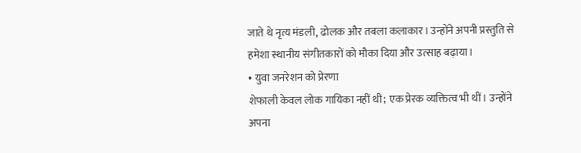जाते थे नृत्य मंडली, ढोलक और तबला कलाकार। उन्होंने अपनी प्रस्तुति से हमेशा स्थानीय संगीतकारों को मौका दिया और उत्साह बढ़ाया।
• युवा जनरेशन को प्रेरणा
शेफाली केवल लोक गायिका नहीं थी; एक प्रेरक व्यक्तित्व भी थीं। उन्होंने अपना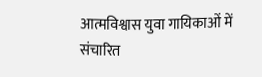आत्मविश्वास युवा गायिकाओं में संचारित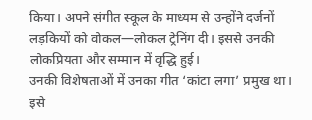किया। अपने संगीत स्कूल के माध्यम से उन्होंने दर्जनों लड़कियों को वोकल—लोकल ट्रेनिंग दी। इससे उनकी लोकप्रियता और सम्मान में वृद्धि हुई।
उनकी विशेषताओं में उनका गीत ‘कांटा लगा’ प्रमुख था। इसे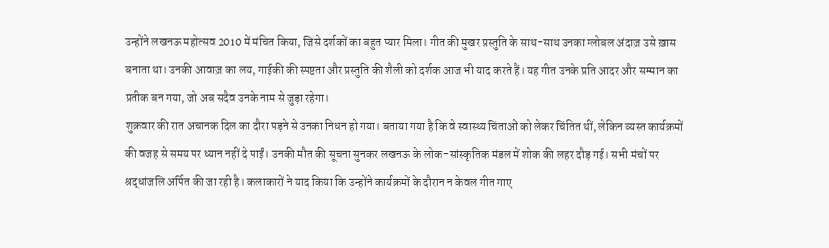उन्होंने लखनऊ महोत्सव 2010 में मंचित किया, जिसे दर्शकों का बहुत प्यार मिला। गीत की मुखर प्रस्तुति के साथ-साथ उनका ग्लोबल अंदाज़ उसे ख़ास बनाता था। उनकी आवाज़ का लय, गाईकी की स्पष्टता और प्रस्तुति की शैली को दर्शक आज भी याद करते हैं। यह गीत उनके प्रति आदर और सम्मान का प्रतीक बन गया, जो अब सदैव उनके नाम से जुड़ा रहेगा।
शुक्रवार की रात अचानक दिल का दौरा पड़ने से उनका निधन हो गया। बताया गया है कि वे स्वास्थ्य चिंताओं को लेकर चिंतित थीं, लेकिन व्यस्त कार्यक्रमों की वजह से समय पर ध्यान नहीं दे पाईं। उनकी मौत की सूचना सुनकर लखनऊ के लोक-सांस्कृतिक मंडल में शोक की लहर दौड़ गई। सभी मंचों पर श्रद्धांजलि अर्पित की जा रही है। कलाकारों ने याद किया कि उन्होंने कार्यक्रमों के दौरान न केवल गीत गाए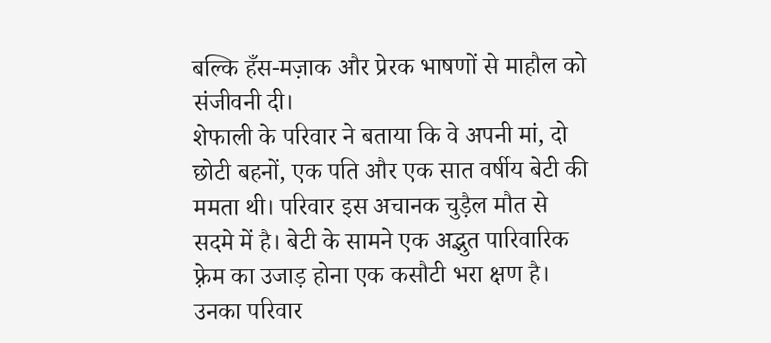बल्कि हँस-मज़ाक और प्रेरक भाषणों से माहौल को संजीवनी दी।
शेफाली के परिवार ने बताया कि वे अपनी मां, दो छोटी बहनों, एक पति और एक सात वर्षीय बेटी की ममता थी। परिवार इस अचानक चुड़ैल मौत से सदमे में है। बेटी के सामने एक अद्भुत पारिवारिक फ़्रेम का उजाड़ होना एक कसौटी भरा क्षण है। उनका परिवार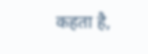कहता है,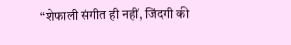“शेफाली संगीत ही नहीं, जिंदगी की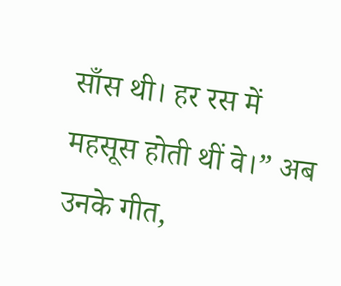साँस थी। हर रस में महसूस होती थीं वे।” अब उनके गीत,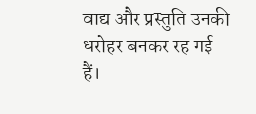वाद्य और प्रस्तुति उनकी धरोहर बनकर रह गई हैं।